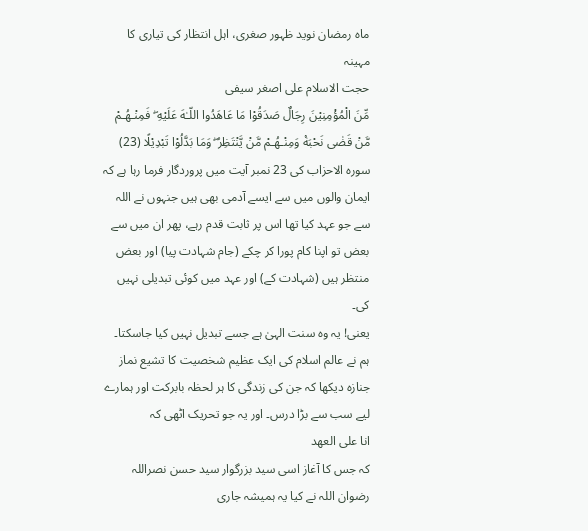ماہ رمضان نوید ظہور صغری، اہل انتظار کی تیاری کا مہینہ
حجت الاسلام علی اصغر سیفی
مِّنَ الْمُؤْمِنِيْنَ رِجَالٌ صَدَقُوْا مَا عَاهَدُوا اللّـٰهَ عَلَيْهِ ۖ فَمِنْـهُـمْ مَّنْ قَضٰى نَحْبَهٝ وَمِنْـهُـمْ مَّنْ يَّنْتَظِرُ ۖ وَمَا بَدَّلُوْا تَبْدِيْلًا (23)
سورہ الاحزاب کی 23 نمبر آیت میں پروردگار فرما رہا ہے کہ ایمان والوں میں سے ایسے آدمی بھی ہیں جنہوں نے اللہ سے جو عہد کیا تھا اس پر ثابت قدم رہے، پھر ان میں سے بعض تو اپنا کام پورا کر چکے (جام شہادت پیا) اور بعض منتظر ہیں (شہادت کے) اور عہد میں کوئی تبدیلی نہیں کی۔
یعنی! یہ وہ سنت الہیٰ ہے جسے تبدیل نہیں کیا جاسکتا۔
ہم نے عالم اسلام کی ایک عظیم شخصیت کا تشیع نماز جنازہ دیکھا کہ جن کی زندگی کا ہر لحظہ بابرکت اور ہمارے لیے سب سے بڑا درس۔ اور یہ جو تحریک اٹھی کہ
انا علی العھد
کہ جس کا آغاز اسی سید بزرگوار سید حسن نصراللہ رضوان اللہ نے کیا یہ ہمیشہ جاری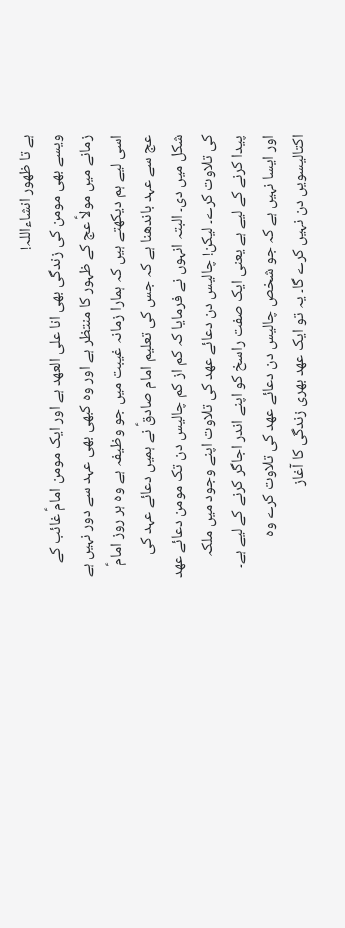ہے تا ظھور انشاءاللہ!
ویسے بھی مومن کی زندگی بھی انا علی العھد ہے اور ایک مومن امامؑ غائب کے زمانے میں مولاؑ عج کے ظہور کا منتظر ہے اور وہ کبھی بھی عہد سے دور نہیں ہے اسی لیے ہم دیکھتے ہیں کہ ہمارا زمانہ غیبت میں جو وظیفہ ہے وہ ہر روز امامؑ عج سے عہد باندھنا ہے کہ جس کی تعلیم امام صادقؑ نے ہمیں دعائے عہد کی شکل میں دی۔ البتہ انہوں نے فرمایا کہ کم از کم چالیس دن تک مومن دعائے عھد کی تلاوت کرے۔ لیکن! چالیس دن دعائے عھد کی تلاوت اپنے وجود میں ملکہ پیدا کرنے کے لیے ہے یعنی ایک صفت راسخ کو اپنے اندر اجاگر کرنے کے لیے ہے۔
اور ایسا نہیں ہے کہ جو شخص چالیس دن دعائے عھد کی تلاوت کرے وہ اکتالیسویں دن نہیں کرے گا۔ یہ تو ایک عھد بھری زندگی کا آغاز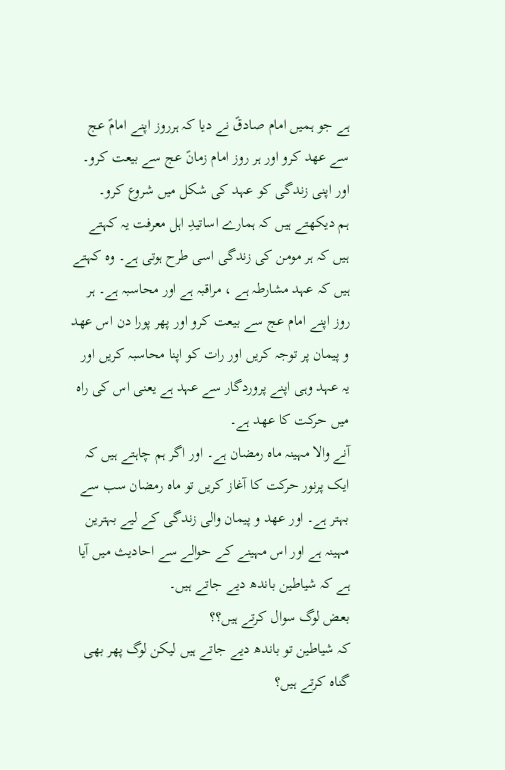ہے جو ہمیں امام صادقؑ نے دیا کہ ہرروز اپنے امامؑ عج سے عھد کرو اور ہر روز امام زمانؑ عج سے بیعت کرو۔ اور اپنی زندگی کو عہد کی شکل میں شروع کرو۔
ہم دیکھتے ہیں کہ ہمارے اساتیدِ اہل معرفت یہ کہتے ہیں کہ ہر مومن کی زندگی اسی طرح ہوتی ہے۔ وہ کہتے ہیں کہ عہد مشارطہ ہے ، مراقبہ ہے اور محاسبہ ہے۔ ہر روز اپنے امام عج سے بیعت کرو اور پھر پورا دن اس عھد و پیمان پر توجہ کریں اور رات کو اپنا محاسبہ کریں اور یہ عہد وہی اپنے پروردگار سے عہد ہے یعنی اس کی راہ میں حرکت کا عھد ہے۔
آنے والا مہینہ ماہ رمضان ہے۔ اور اگر ہم چاہتے ہیں کہ ایک پرنور حرکت کا آغاز کریں تو ماہ رمضان سب سے بہتر ہے۔ اور عھد و پیمان والی زندگی کے لیے بہترین مہینہ ہے اور اس مہینے کے حوالے سے احادیث میں آیا ہے کہ شیاطین باندھ دیے جاتے ہیں۔
بعض لوگ سوال کرتے ہیں؟؟
کہ شیاطین تو باندھ دیے جاتے ہیں لیکن لوگ پھر بھی گناہ کرتے ہیں؟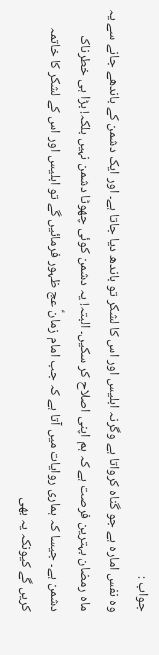جواب :
وہ نفس امارہ ہے جو گناہ کرواتا ہے وگرنہ ابلیس اور اس کا لشکر تو باندھ دیا جاتا ہے۔ اور ایک دشمن کے باندھے جانے سے یہ ماہ رمضان بہترین فرصت ہے کہ ہم اپنی اصلاح کر سکیں۔ البتہ! یہ دشمن کوئی چھوٹا دشمن نہیں بلکہ! بڑا ہی خطرناک دشمن ہے۔ جیسا کہ ہماری روایات میں آتا ہے کہ جب امام زمانؑ عج ظہور فرمائیں گے تو ابلیس اور اس کے لشکر کا خاتمہ کریں گے کیونکہ یہ بھی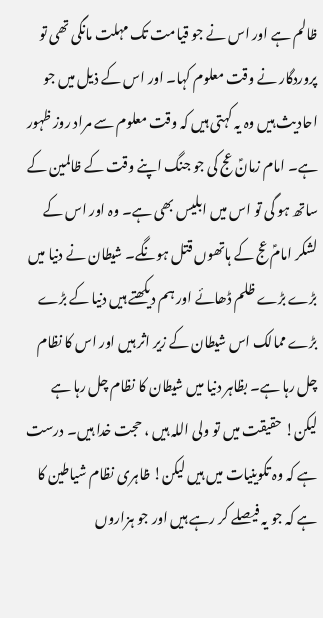ظالم ہے اور اس نے جو قیامت تک مہلت مانگی تھی تو پروردگار نے وقت معلوم کہا۔ اور اس کے ذیل میں جو احادیث ہیں وہ یہ کہتی ہیں کہ وقت معلوم سے مراد روز ظہور ہے۔ امام زمانؑ عج کی جو جنگ اپنے وقت کے ظالمین کے ساتھ ہو گی تو اس میں ابلیس بھی ہے۔ وہ اور اس کے لشکر امامؑ عج کے ہاتھوں قتل ہونگے۔ شیطان نے دنیا میں بڑے بڑے ظلم ڈھائے اور ہم دیکھتے ہیں دنیا کے بڑے بڑے ممالک اس شیطان کے زیر اثر ہیں اور اس کا نظام چل رہا ہے۔ بظاہر دنیا میں شیطان کا نظام چل رہا ہے لیکن! حقیقت میں تو ولی اللہ ہیں ، حجت خدا ہیں۔ درست ہے کہ وہ تکوینیات میں ہیں لیکن! ظاہری نظام شیاطین کا ہے کہ جو یہ فیصلے کر رہے ہیں اور جو ہزاروں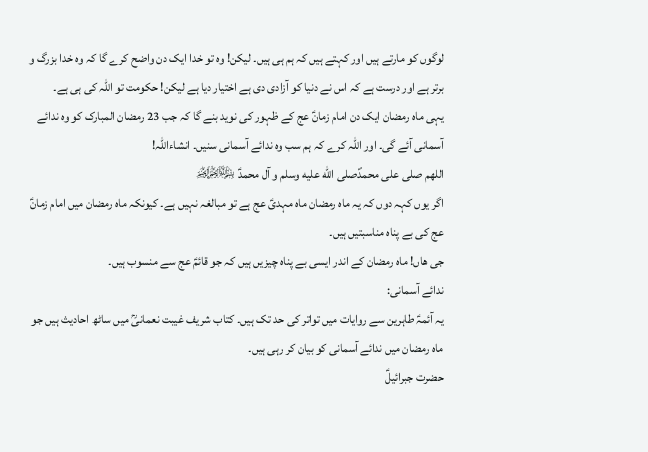لوگوں کو مارتے ہیں اور کہتے ہیں کہ ہم ہی ہیں۔ لیکن! وہ تو خدا ایک دن واضح کرے گا کہ وہ خدا بزرگ و برتر ہے اور درست ہے کہ اس نے دنیا کو آزادی دی ہے اختیار دیا ہے لیکن! حکومت تو اللہ کی ہی ہے۔
یہی ماہ رمضان ایک دن امام زمانؑ عج کے ظہور کی نوید بنے گا کہ جب 23 رمضان المبارک کو وہ ندائے آسمانی آئے گی۔ اور اللہ کرے کہ ہم سب وہ ندائے آسمانی سنیں۔ انشاءاللہ!
اللھم صلی علی محمدؐصلى الله عليه وسلم و آل محمدؑ ﷽
اگر یوں کہہ دوں کہ یہ ماہ رمضان ماہ مہدیؑ عج ہے تو مبالغہ نہیں ہے۔ کیونکہ ماہ رمضان میں امام زمانؑ عج کی بے پناہ مناسبتیں ہیں۔
جی ھاں! ماہ رمضان کے اندر ایسی بے پناہ چیزیں ہیں کہ جو قائمؑ عج سے منسوب ہیں۔
ندائے آسمانی:
یہ آئمہؑ طاہرین سے روایات میں تواتر کی حد تک ہیں۔ کتاب شریف غیبت نعمانیؒ میں ساٹھ احادیث ہیں جو ماہ رمضان میں ندائے آسمانی کو بیان کر رہی ہیں۔
حضرت جبرائیلؑ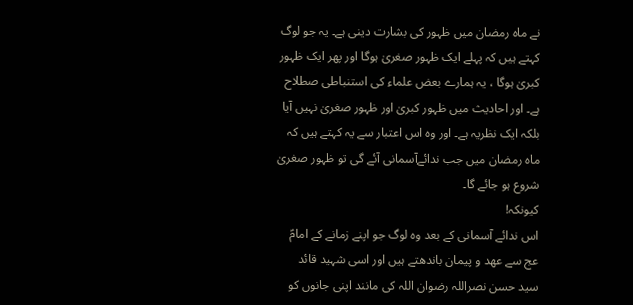نے ماہ رمضان میں ظہور کی بشارت دینی ہے۔ یہ جو لوگ کہتے ہیں کہ پہلے ایک ظہور صغریٰ ہوگا اور پھر ایک ظہور کبریٰ ہوگا ، یہ ہمارے بعض علماء کی استنباطی صطلاح ہے۔ اور احادیث میں ظہور کبریٰ اور ظہور صغریٰ نہیں آیا بلکہ ایک نظریہ ہے۔ اور وہ اس اعتبار سے یہ کہتے ہیں کہ ماہ رمضان میں جب ندائےآسمانی آئے گی تو ظہور صغریٰ شروع ہو جائے گا۔
کیونکہ!
اس ندائے آسمانی کے بعد وہ لوگ جو اپنے زمانے کے امامؑ عج سے عھد و پیمان باندھتے ہیں اور اسی شہید قائد سید حسن نصراللہ رضوان اللہ کی مانند اپنی جانوں کو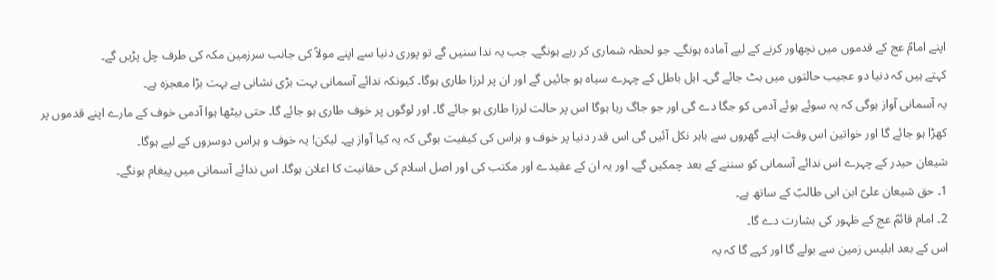اپنے امامؑ عج کے قدموں میں نچھاور کرنے کے لیے آمادہ ہونگے۔ جو لحظہ شماری کر رہے ہونگے۔ جب یہ ندا سنیں گے تو پوری دنیا سے اپنے مولاؑ کی جانب سرزمین مکہ کی طرف چل پڑیں گے۔
کہتے ہیں کہ دنیا دو عجیب حالتوں میں بٹ جائے گی۔ اہل باطل کے چہرے سیاہ ہو جائیں گے اور ان پر لرزا طاری ہوگا۔ کیونکہ ندائے آسمانی بہت بڑی نشانی ہے بہت بڑا معجزہ ہے۔
یہ آسمانی آواز ہوگی کہ یہ سوئے ہوئے آدمی کو جگا دے گی اور جو جاگ رہا ہوگا اس پر حالت لرزا طاری ہو جائے گا۔ اور لوگوں پر خوف طاری ہو جائے گا۔ حتی بیٹھا ہوا آدمی خوف کے مارے اپنے قدموں پر کھڑا ہو جائے گا اور خواتین اس وقت اپنے گھروں سے باہر نکل آئیں گی اس قدر دنیا پر خوف و ہراس کی کیفیت ہوگی کہ یہ کیا آواز ہے۔ لیکن! یہ خوف و ہراس دوسروں کے لیے ہوگا۔
شیعان حیدر کے چہرے اس ندائے آسمانی کو سننے کے بعد چمکیں گے۔ اور یہ ان کے عقیدے اور مکتب کی اور اصل اسلام کی حقانیت کا اعلان ہوگا۔ اس ندائے آسمانی میں پیغام ہونگے۔
1۔ حق شیعان علیؑ ابن ابی طالبؑ کے ساتھ ہے۔
2۔ امام قائمؑ عج کے ظہور کی بشارت دے گا۔
اس کے بعد ابلیس زمین سے بولے گا اور کہے گا کہ یہ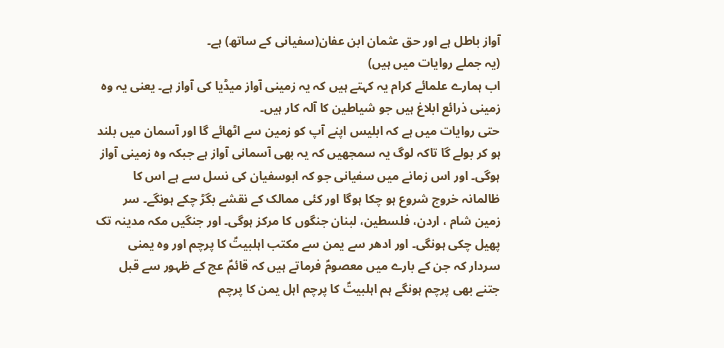آواز باطل ہے اور حق عثمان ابن عفان(سفیانی کے ساتھ) ہے۔
(یہ جملے روایات میں ہیں)
اب ہمارے علمائے کرام یہ کہتے ہیں کہ یہ زمینی آواز میڈیا کی آواز ہے۔ یعنی یہ وہ زمینی ذرائع ابلاغ ہیں جو شیاطین کا آلہ کار ہیں۔
حتی روایات میں ہے کہ ابلیس اپنے آپ کو زمین سے اٹھائے گا اور آسمان میں بلند ہو کر بولے گا تاکہ لوگ یہ سمجھیں کہ یہ بھی آسمانی آواز ہے جبکہ وہ زمینی آواز ہوگی۔ اور اس زمانے میں سفیانی جو کہ ابوسفیان کی نسل سے ہے اس کا ظالمانہ خروج شروع ہو چکا ہوگا اور کئی ممالک کے نقشے بگڑ چکے ہونگے۔ سر زمین شام ، اردن، فلسطین، لبنان جنگوں کا مرکز ہوگی۔ اور جنگیں مکہ مدینہ تک پھیل چکی ہونگی۔ اور ادھر سے یمن سے مکتب اہلبیتؑ کا پرچم اور وہ یمنی سردار کہ جن کے بارے میں معصومؑ فرماتے ہیں کہ قائمؑ عج کے ظہور سے قبل جتنے بھی پرچم ہونگے ہم اہلبیتؑ کا پرچم اہل یمن کا پرچم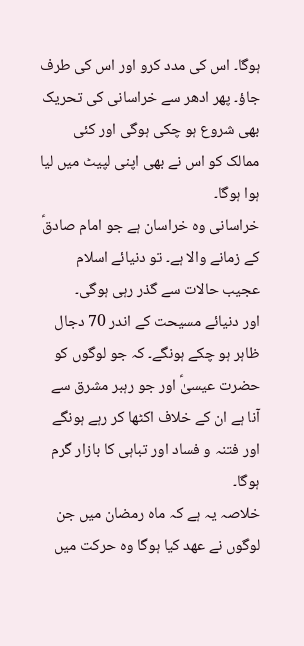ہوگا۔ اس کی مدد کرو اور اس کی طرف جاؤ۔ پھر ادھر سے خراسانی کی تحریک بھی شروع ہو چکی ہوگی اور کئی ممالک کو اس نے بھی اپنی لپیٹ میں لیا ہوا ہوگا۔
خراسانی وہ خراسان ہے جو امام صادقؑ کے زمانے والا ہے۔ تو دنیائے اسلام عجیب حالات سے گذر رہی ہوگی۔
اور دنیائے مسیحت کے اندر 70 دجال ظاہر ہو چکے ہونگے۔ کہ جو لوگوں کو حضرت عیسیٰؑ اور جو رہبر مشرق سے آنا ہے ان کے خلاف اکٹھا کر رہے ہونگے اور فتنہ و فساد اور تباہی کا بازار گرم ہوگا۔
خلاصہ یہ ہے کہ ماہ رمضان میں جن لوگوں نے عھد کیا ہوگا وہ حرکت میں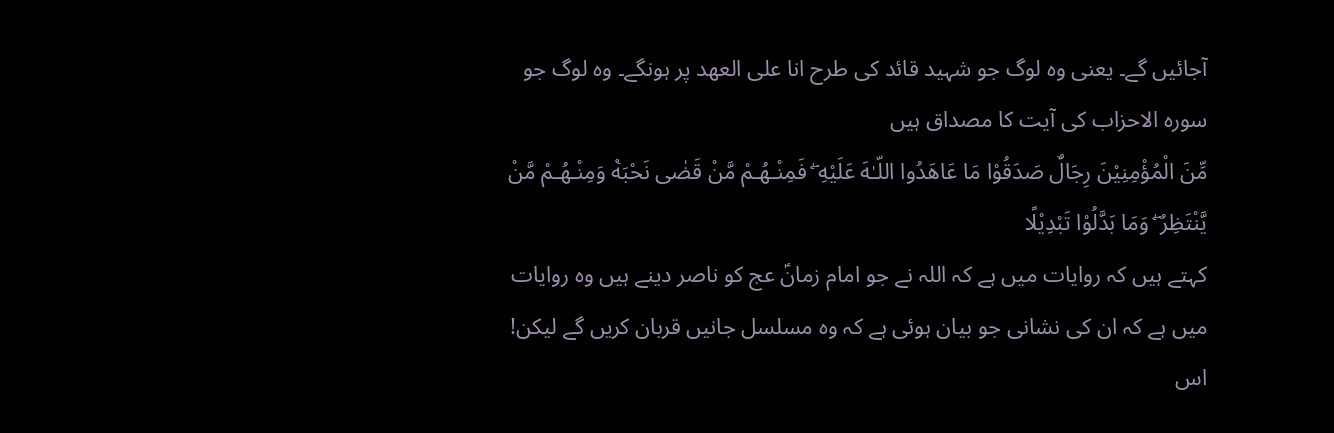آجائیں گے۔ یعنی وہ لوگ جو شہید قائد کی طرح انا علی العھد پر ہونگے۔ وہ لوگ جو سورہ الاحزاب کی آیت کا مصداق ہیں
مِّنَ الْمُؤْمِنِيْنَ رِجَالٌ صَدَقُوْا مَا عَاهَدُوا اللّـٰهَ عَلَيْهِ ۖ فَمِنْـهُـمْ مَّنْ قَضٰى نَحْبَهٝ وَمِنْـهُـمْ مَّنْ يَّنْتَظِرُ ۖ وَمَا بَدَّلُوْا تَبْدِيْلًا
کہتے ہیں کہ روایات میں ہے کہ اللہ نے جو امام زمانؑ عج کو ناصر دینے ہیں وہ روایات میں ہے کہ ان کی نشانی جو بیان ہوئی ہے کہ وہ مسلسل جانیں قربان کریں گے لیکن! اس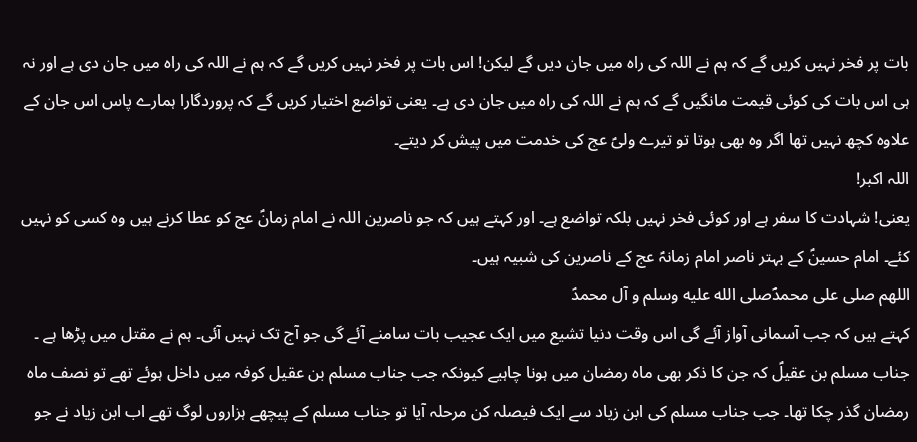بات پر فخر نہیں کریں گے کہ ہم نے اللہ کی راہ میں جان دیں گے لیکن! اس بات پر فخر نہیں کریں گے کہ ہم نے اللہ کی راہ میں جان دی ہے اور نہ ہی اس بات کی کوئی قیمت مانگیں گے کہ ہم نے اللہ کی راہ میں جان دی ہے۔ یعنی تواضع اختیار کریں گے کہ پروردگارا ہمارے پاس اس جان کے علاوہ کچھ نہیں تھا اگر وہ بھی ہوتا تو تیرے ولیؑ عج کی خدمت میں پیش کر دیتے۔
اللہ اکبر!
یعنی! شہادت کا سفر ہے اور کوئی فخر نہیں بلکہ تواضع ہے۔ اور کہتے ہیں کہ جو ناصرین اللہ نے امام زمانؑ عج کو عطا کرنے ہیں وہ کسی کو نہیں کئے۔ امام حسینؑ کے بہتر ناصر امام زمانہؑ عج کے ناصرین کی شبیہ ہیں۔
اللھم صلی علی محمدؐصلى الله عليه وسلم و آل محمدؑ
کہتے ہیں کہ جب آسمانی آواز آئے گی اس وقت دنیا تشیع میں ایک عجیب بات سامنے آئے گی جو آج تک نہیں آئی۔ ہم نے مقتل میں پڑھا ہے ۔ جناب مسلم بن عقیلؑ کہ جن کا ذکر بھی ماہ رمضان میں ہونا چاہیے کیونکہ جب جناب مسلم بن عقیل کوفہ میں داخل ہوئے تھے تو نصف ماہ رمضان گذر چکا تھا۔ جب جناب مسلم کی ابن زیاد سے ایک فیصلہ کن مرحلہ آیا تو جناب مسلم کے پیچھے ہزاروں لوگ تھے اب ابن زیاد نے جو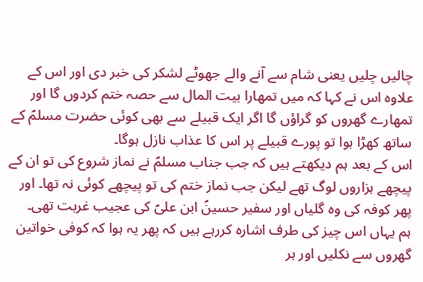چالیں چلیں یعنی شام سے آنے والے جھوٹے لشکر کی خبر دی اور اس کے علاوہ اس نے کہا کہ میں تمھارا بیت المال سے حصہ ختم کردوں گا اور تمھارے گھروں کو گراؤں گا اگر ایک قبیلے سے بھی کوئی حضرت مسلمؑ کے ساتھ کھڑا ہوا تو پورے قبیلے پر اس کا عذاب نازل ہوگا۔
اس کے بعد ہم دیکھتے ہیں کہ جب جناب مسلمؑ نے نماز شروع کی تو ان کے پیچھے ہزاروں لوگ تھے لیکن جب نماز ختم کی تو پیچھے کوئی نہ تھا۔ اور پھر کوفہ کی وہ گلیاں اور سفیر حسینؑ ابن علیؑ کی عجیب غربت تھی۔
ہم یہاں اس چیز کی طرف اشارہ کررہے ہیں کہ پھر یہ ہوا کہ کوفی خواتین گھروں سے نکلیں اور ہر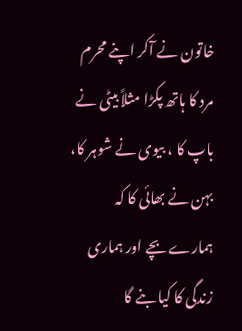خاتون نے آکر اپنے محرم مرد کا ہاتھ پکڑا مثلاً بیٹی نے باپ کا ، بیوی نے شوہر کا، بہن نے بھائی کا کہ ہمارے بچے اور ہماری زندگی کا کیا بنے گا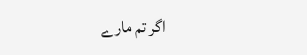اگر تم مارے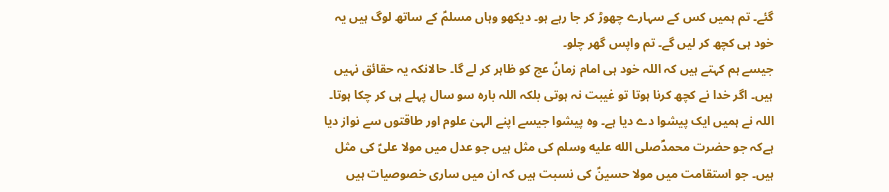گئے۔ تم ہمیں کس کے سہارے چھوڑ کر جا رہے ہو۔ دیکھو وہاں مسلمؑ کے ساتھ لوگ ہیں یہ خود ہی کچھ کر لیں گے۔ تم واپس گھر چلو۔
جیسے ہم کہتے ہیں کہ اللہ خود ہی امام زمانؑ عج کو ظاہر کر لے گا۔ حالانکہ یہ حقائق نہیں ہیں۔ اگر خدا نے کچھ کرنا ہوتا تو غیبت نہ ہوتی بلکہ اللہ بارہ سو سال پہلے ہی کر چکا ہوتا۔ اللہ نے ہمیں ایک پیشوا دے دیا ہے۔ وہ پیشوا جیسے اپنے الہیٰ علوم اور طاقتوں سے نواز دیا ہےکہ جو حضرت محمدؐصلى الله عليه وسلم کی مثل ہیں جو عدل میں مولا علیؑ کی مثل ہیں۔ جو استقامت میں مولا حسینؑ کی نسبت ہیں کہ ان میں ساری خصوصیات ہیں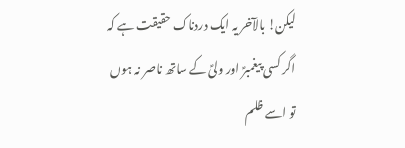لیکن! بالآخر یہ ایک دردناک حقیقت ہے کہ اگر کسی پیغمبرؑ اور ولیؑ کے ساتھ ناصر نہ ہوں تو اسے ظلم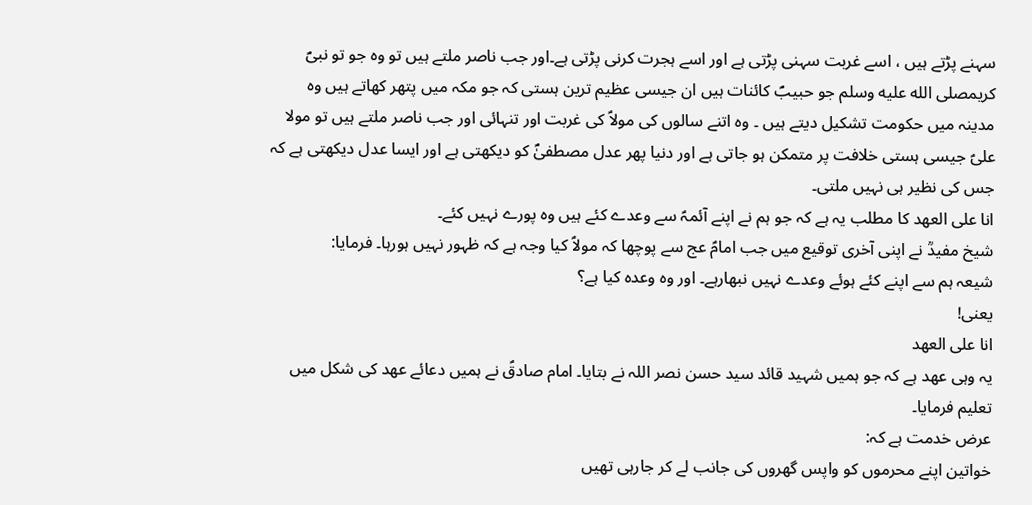سہنے پڑتے ہیں ، اسے غربت سہنی پڑتی ہے اور اسے ہجرت کرنی پڑتی ہے۔اور جب ناصر ملتے ہیں تو وہ جو تو نبیؐ کریمصلى الله عليه وسلم جو حبیبؐ کائنات ہیں ان جیسی عظیم ترین ہستی کہ جو مکہ میں پتھر کھاتے ہیں وہ مدینہ میں حکومت تشکیل دیتے ہیں ۔ وہ اتنے سالوں کی مولاؑ کی غربت اور تنہائی اور جب ناصر ملتے ہیں تو مولا علیؑ جیسی ہستی خلافت پر متمکن ہو جاتی ہے اور دنیا پھر عدل مصطفیٰؐ کو دیکھتی ہے اور ایسا عدل دیکھتی ہے کہ جس کی نظیر ہی نہیں ملتی۔
انا علی العھد کا مطلب یہ ہے کہ جو ہم نے اپنے آئمہؑ سے وعدے کئے ہیں وہ پورے نہیں کئے۔
شیخ مفیدؒ نے اپنی آخری توقیع میں جب امامؑ عج سے پوچھا کہ مولاؑ کیا وجہ ہے کہ ظہور نہیں ہورہا۔ فرمایا:
شیعہ ہم سے اپنے کئے ہوئے وعدے نہیں نبھارہے۔ اور وہ وعدہ کیا ہے؟
یعنی!
انا علی العھد
یہ وہی عھد ہے کہ جو ہمیں شہید قائد سید حسن نصر اللہ نے بتایا۔ امام صادقؑ نے ہمیں دعائے عھد کی شکل میں تعلیم فرمایا۔
عرض خدمت ہے کہ:
خواتین اپنے محرموں کو واپس گھروں کی جانب لے کر جارہی تھیں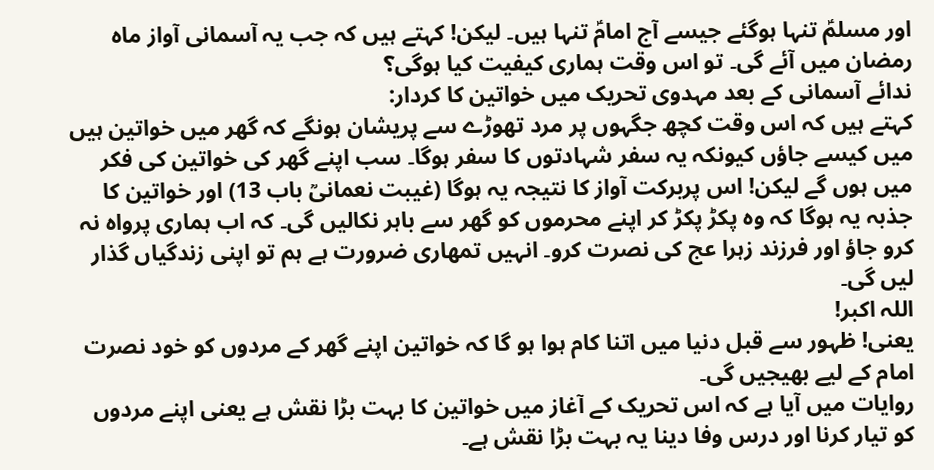اور مسلمؑ تنہا ہوگئے جیسے آج امامؑ تنہا ہیں۔ لیکن! کہتے ہیں کہ جب یہ آسمانی آواز ماہ رمضان میں آئے گی۔ تو اس وقت ہماری کیفیت کیا ہوگی؟
ندائے آسمانی کے بعد مہدوی تحریک میں خواتین کا کردار:
کہتے ہیں کہ اس وقت کچھ جگہوں پر مرد تھوڑے سے پریشان ہونگے کہ گھر میں خواتین ہیں میں کیسے جاؤں کیونکہ یہ سفر شہادتوں کا سفر ہوگا۔ سب اپنے گھر کی خواتین کی فکر میں ہوں گے لیکن! اس پربرکت آواز کا نتیجہ یہ ہوگا (غیبت نعمانیؒ باب 13) اور خواتین کا جذبہ یہ ہوگا کہ وہ پکڑ پکڑ کر اپنے محرموں کو گھر سے باہر نکالیں گی۔ کہ اب ہماری پرواہ نہ کرو جاؤ اور فرزند زہرا عج کی نصرت کرو۔ انہیں تمھاری ضرورت ہے ہم تو اپنی زندگیاں گذار لیں گی۔
اللہ اکبر!
یعنی! ظہور سے قبل دنیا میں اتنا کام ہوا ہو گا کہ خواتین اپنے گھر کے مردوں کو خود نصرت امام کے لیے بھیجیں گی۔
روایات میں آیا ہے کہ اس تحریک کے آغاز میں خواتین کا بہت بڑا نقش ہے یعنی اپنے مردوں کو تیار کرنا اور درس وفا دینا یہ بہت بڑا نقش ہے۔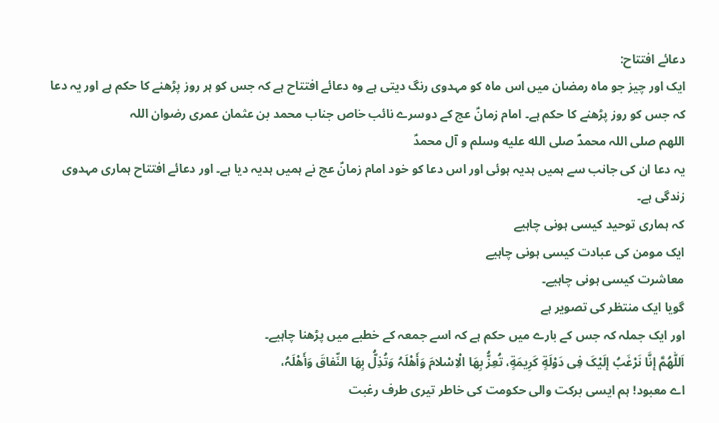دعائے افتتاح:
ایک اور چیز جو ماہ رمضان میں اس ماہ کو مہدوی رنگ دیتی ہے وہ دعائے افتتاح ہے کہ جس کو ہر روز پڑھنے کا حکم ہے اور یہ دعا کہ جس کو روز پڑھنے کا حکم ہے۔ امام زمانؑ عج کے دوسرے نائب خاص جناب محمد بن عثمان عمری رضوان اللہ
اللھم صلی اللہ محمدؐ صلى الله عليه وسلم و آل محمدؑ
یہ دعا ان کی جانب سے ہمیں ہدیہ ہوئی اور اس دعا کو خود امام زمانؑ عج نے ہمیں ہدیہ دیا ہے۔ اور دعائے افتتاح ہماری مہدوی زندگی ہے۔
کہ ہماری توحید کیسی ہونی چاہیے
ایک مومن کی عبادت کیسی ہونی چاہیے
معاشرت کیسی ہونی چاہیے۔
گویا ایک منتظر کی تصویر ہے
اور ایک جملہ کہ جس کے بارے میں حکم ہے کہ اسے جمعہ کے خطبے میں پڑھنا چاہیے۔
اَللّٰھُمَّ إنَّا نَرْغَبُ إلَیْکَ فِی دَوْلَةٍ کَرِیمَةٍ، تُعِزُّ بِھَا الْاِسْلامَ وَأَھْلَہُ وَتُذِلُّ بِھَا النِّفاقَ وَأَھْلَہُ،
اے معبود! ہم ایسی برکت والی حکومت کی خاطر تیری طرف رغبت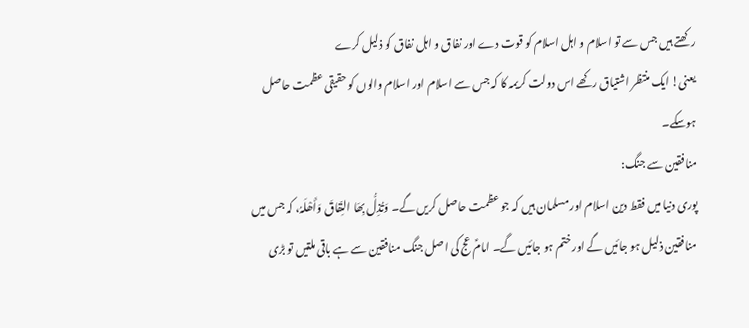رکھتے ہیں جس سے تو اسلام و اہل اسلام کو قوت دے اور نفاق و اہل نفاق کو ذلیل کرے
یعنی! ایک منتظر اشتیاق رکھے اس دولت کریمہ کا کہ جس سے اسلام اور اسلام والوں کو حقیقی عظمت حاصل ہوسکے۔
منافقین سے جنگ:
پوری دنیا میں فقط دین اسلام اور مسلمان ہیں کہ جو عظمت حاصل کریں گے۔ وَتُذِلُّ بِھَا النِّفاقَ وَأَھْلَہُ، کہ جس میں منافقین ذلیل ہو جائیں گے اور ختم ہو جائیں گے۔ امامؑ عج کی اصل جنگ منافقین سے ہے باقی ملتیں تو بڑی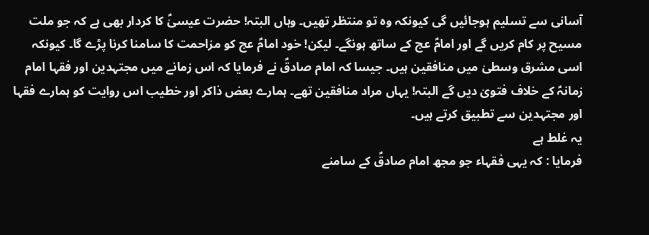آسانی سے تسلیم ہوجائیں گی کیونکہ وہ تو منتظر تھیں۔ وہاں البتہ! حضرت عیسیٰؑ کا کردار بھی ہے کہ جو ملت مسیح پر کام کریں گے اور امامؑ عج کے ساتھ ہونگے۔ لیکن! خود امامؑ عج کو مزاحمت کا سامنا کرنا پڑے گا۔ کیونکہ اسی مشرق وسطیٰ میں منافقین ہیں۔ جیسا کہ امام صادقؑ نے فرمایا کہ اس زمانے میں مجتہدین اور فقہا امام زمانہؑ کے خلاف فتویٰ دیں گے البتہ! یہاں مراد منافقین تھے۔ ہمارے بعض ذاکر اور خطیب اس روایت کو ہمارے فقہا اور مجتہدین سے تطبیق کرتے ہیں۔
یہ غلط ہے
فرمایا : کہ یہی فقہاء جو مجھ امام صادقؑ کے سامنے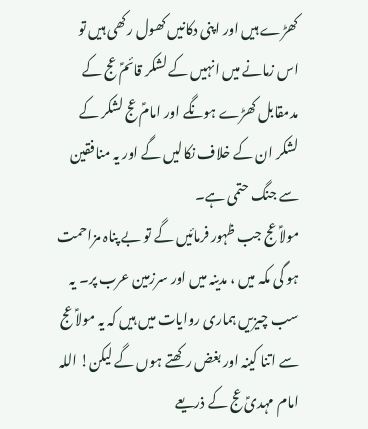کھڑے ہیں اور اپنی دکانیں کھول رکھی ہیں تو اس زمانے میں انہیں کے لشکر قائمؑ عج کے مدمقابل کھڑے ہونگے اور امامؑ عج لشکر کے لشکر ان کے خلاف نکالیں گے اور یہ منافقین سے جنگ حتمی ہے۔
مولاؑ عج جب ظہور فرمائیں گے تو بے پناہ مزاحمت ہو گی مکہ میں ، مدینہ میں اور سرزمین عرب پر۔ یہ سب چیزیں ہماری روایات میں ہیں کہ یہ مولاؑ عج سے اتنا کینہ اور بغض رکھتے ہوں گے لیکن! اللہ امام مہدیؑ عج کے ذریعے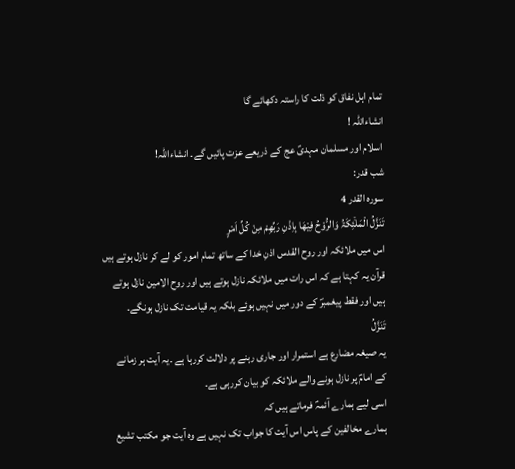تمام اہل نفاق کو ذلت کا راستہ دکھائے گا
انشاءاللہ !
اسلام اور مسلمان مہدیؑ عج کے ذریعے عزت پائیں گے۔ انشاءاللہ!
شب قدر:
سورہ القدر 4
تَنَزَّلُ الْمَلٰۤئِکَۃُ وَالرُّوْحُ فِیْھَا بِاِذْنِ رَبِّھِمْ مِنْ کُلِّ اَمْرٍ
اس میں ملائکہ اور روح القدس اذنِ خدا کے ساتھ تمام امور کو لے کر نازل ہوتے ہیں
قرآن یہ کہتا ہے کہ اس رات میں ملائکہ نازل ہوتے ہیں اور روح الامین نازل ہوتے ہیں اور فقط پیغمبرؐ کے دور میں نہیں ہوئے بلکہ یہ قیامت تک نازل ہونگے۔
تَنَزَّلُ
یہ صیغہ مضارع ہے استمرار اور جاری رہنے پر دلالت کررہا ہے ۔یہ آیت ہر زمانے کے امامؑ پر نازل ہونے والے ملائکہ کو بیان کررہی ہے۔
اسی لیے ہمارے آئمہؑ فرماتے ہیں کہ
ہمارے مخالفین کے پاس اس آیت کا جواب تک نہیں ہے وہ آیت جو مکتب تشیع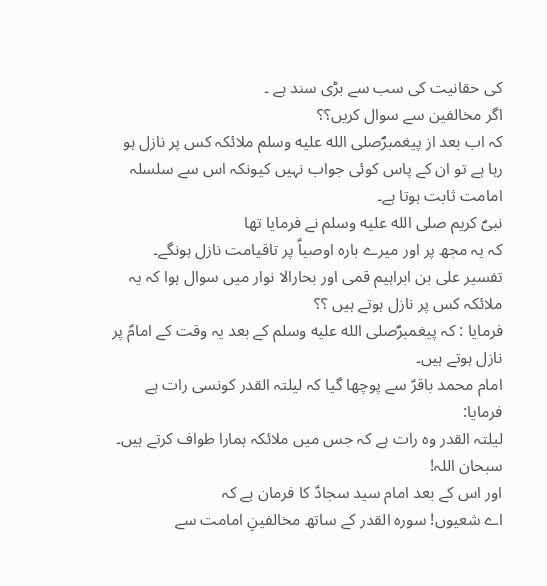کی حقانیت کی سب سے بڑی سند ہے ۔
اگر مخالفین سے سوال کریں؟؟
کہ اب بعد از پیغمبرؐصلى الله عليه وسلم ملائکہ کس پر نازل ہو رہا ہے تو ان کے پاس کوئی جواب نہیں کیونکہ اس سے سلسلہ امامت ثابت ہوتا ہے۔
نبیؐ کریم صلى الله عليه وسلم نے فرمایا تھا
کہ یہ مجھ پر اور میرے بارہ اوصیاؑ پر تاقیامت نازل ہونگے۔
تفسیر علی بن ابراہیم قمی اور بحارالا نوار میں سوال ہوا کہ یہ ملائکہ کس پر نازل ہوتے ہیں ؟؟
فرمایا : کہ پیغمبرؐصلى الله عليه وسلم کے بعد یہ وقت کے امامؑ پر نازل ہوتے ہیں۔
امام محمد باقرؑ سے پوچھا گیا کہ لیلتہ القدر کونسی رات ہے
فرمایا:
لیلتہ القدر وہ رات ہے کہ جس میں ملائکہ ہمارا طواف کرتے ہیں۔
سبحان اللہ!
اور اس کے بعد امام سید سجادؑ کا فرمان ہے کہ
اے شعیوں! سورہ القدر کے ساتھ مخالفینِ امامت سے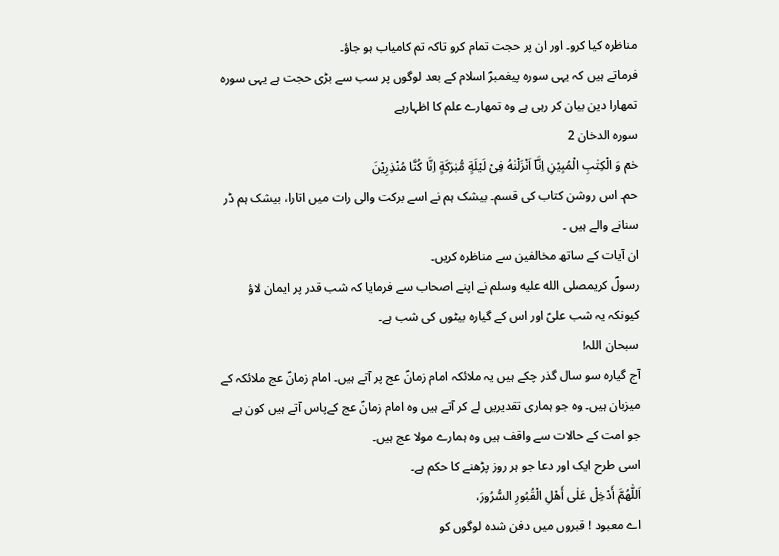مناظرہ کیا کرو۔ اور ان پر حجت تمام کرو تاکہ تم کامیاب ہو جاؤ۔
فرماتے ہیں کہ یہی سورہ پیغمبرؐ اسلام کے بعد لوگوں پر سب سے بڑی حجت ہے یہی سورہ تمھارا دین بیان کر رہی ہے وہ تمھارے علم کا اظہارہے
سورہ الدخان 2
حٰمٓ وَ الْكِتٰبِ الْمُبِیْنِ اِنَّاۤ اَنْزَلْنٰهُ فِیْ لَیْلَةٍ مُّبٰرَكَةٍ اِنَّا كُنَّا مُنْذِرِیْنَ
حم۔ اس روشن کتاب کی قسم۔ بیشک ہم نے اسے برکت والی رات میں اتارا، بیشک ہم ڈر سنانے والے ہیں ۔
ان آیات کے ساتھ مخالفین سے مناظرہ کریں۔
رسولؐ کریمصلى الله عليه وسلم نے اپنے اصحاب سے فرمایا کہ شب قدر پر ایمان لاؤ کیونکہ یہ شب علیؑ اور اس کے گیارہ بیٹوں کی شب ہے۔
سبحان اللہ!
آج گیارہ سو سال گذر چکے ہیں یہ ملائکہ امام زمانؑ عج پر آتے ہیں۔ امام زمانؑ عج ملائکہ کے میزبان ہیں۔ وہ جو ہماری تقدیریں لے کر آتے ہیں وہ امام زمانؑ عج کےپاس آتے ہیں کون ہے جو امت کے حالات سے واقف ہیں وہ ہمارے مولا عج ہیں۔
اسی طرح ایک اور دعا جو ہر روز پڑھنے کا حکم ہے۔
اَللّٰھُمَّ أَدْخِلْ عَلٰی أَھْلِ الْقُبُورِ السُّرُورَ،
اے معبود ! قبروں میں دفن شدہ لوگوں کو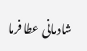شادمانی عطا فرما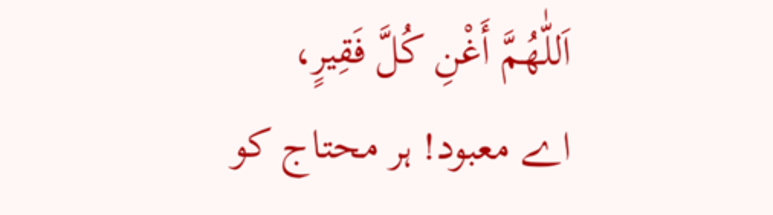اَللّٰھُمَّ أَغْنِ کُلَّ فَقِیرٍ،
اے معبود! ہر محتاج کو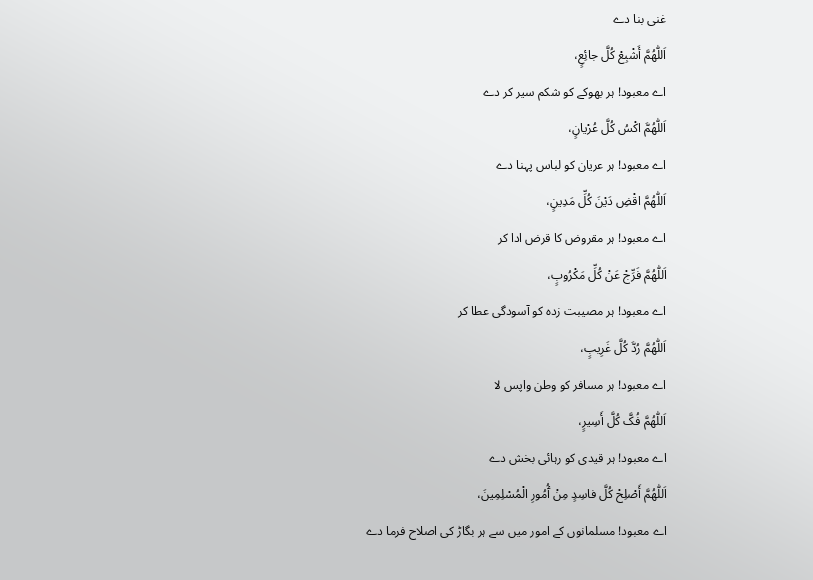غنی بنا دے
اَللّٰھُمَّ أَشْبِعْ کُلَّ جائِعٍ،
اے معبود! ہر بھوکے کو شکم سیر کر دے
اَللّٰھُمَّ اکْسُ کُلَّ عُرْیانٍ،
اے معبود! ہر عریان کو لباس پہنا دے
اَللّٰھُمَّ اقْضِ دَیْنَ کُلِّ مَدِینٍ،
اے معبود! ہر مقروض کا قرض ادا کر
اَللّٰھُمَّ فَرِّجْ عَنْ کُلِّ مَکْرُوبٍ،
اے معبود! ہر مصیبت زدہ کو آسودگی عطا کر
اَللّٰھُمَّ رُدَّ کُلَّ غَرِیبٍ،
اے معبود! ہر مسافر کو وطن واپس لا
اَللّٰھُمَّ فُکَّ کُلَّ أَسِیرٍ،
اے معبود! ہر قیدی کو رہائی بخش دے
اَللّٰھُمَّ أَصْلِحْ کُلَّ فاسِدٍ مِنْ ٲُمُورِ الْمُسْلِمِینَ،
اے معبود! مسلمانوں کے امور میں سے ہر بگاڑ کی اصلاح فرما دے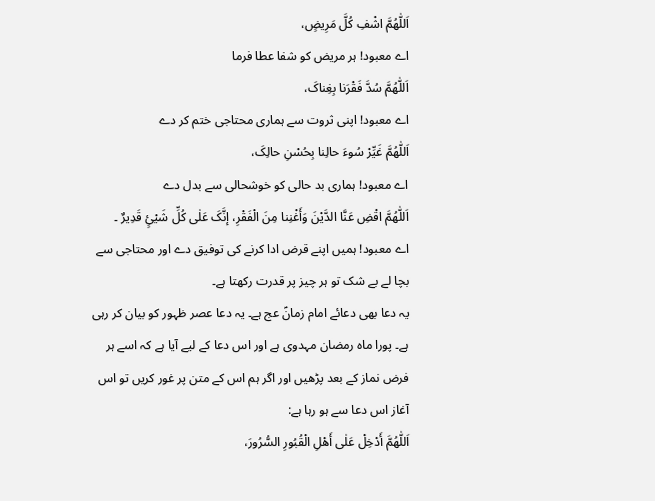اَللّٰھُمَّ اشْفِ کُلَّ مَرِیضٍ،
اے معبود! ہر مریض کو شفا عطا فرما
اَللّٰھُمَّ سُدَّ فَقْرَنا بِغِناکَ،
اے معبود! اپنی ثروت سے ہماری محتاجی ختم کر دے
اَللّٰھُمَّ غَیِّرْ سُوءَ حالِنا بِحُسْنِ حالِکَ،
اے معبود! ہماری بد حالی کو خوشحالی سے بدل دے
اَللّٰھُمَّ اقْضِ عَنَّا الدَّیْنَ وَأَغْنِنا مِنَ الْفَقْرِ، إنَّکَ عَلٰی کُلِّ شَیْئٍ قَدِیرٌ ۔
اے معبود! ہمیں اپنے قرض ادا کرنے کی توفیق دے اور محتاجی سے بچا لے بے شک تو ہر چیز پر قدرت رکھتا ہے۔
یہ دعا بھی دعائے امام زمانؑ عج ہے۔ یہ دعا عصر ظہور کو بیان کر رہی ہے۔ پورا ماہ رمضان مہدوی ہے اور اس دعا کے لیے آیا ہے کہ اسے ہر فرض نماز کے بعد پڑھیں اور اگر ہم اس کے متن پر غور کریں تو اس آغاز اس دعا سے ہو رہا ہے:
اَللّٰھُمَّ أَدْخِلْ عَلٰی أَھْلِ الْقُبُورِ السُّرُورَ،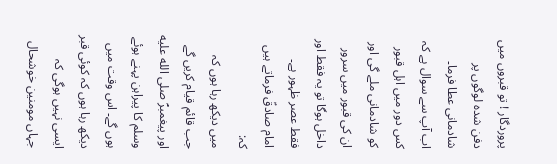پروردگار ! تو قبروں میں دفن شدہ لوگوں پر شادمانی عطا فرما۔
اب آپ سے سوال ہے کہ
کس دور میں اہل قبور کو شادمانی ملے گی اور ان کی قبور میں سرور داخل ہوگا تو یہ فقط اور فقط عصر ظہور ہے۔
امام صادقؑ فرماتے ہیں کہ:
میں دیکھ رہا ہوں کہ جب قائم قیام کریں گے اور پیغمبرؐ صلى الله عليه وسلم کا پیراہن پہنے ہوئے ہوں گے۔ اس وقت میں دیکھ رہا ہوں کہ کوئی قبر ایسی نہیں ہوگی کہ جہاں مومنین خوشحال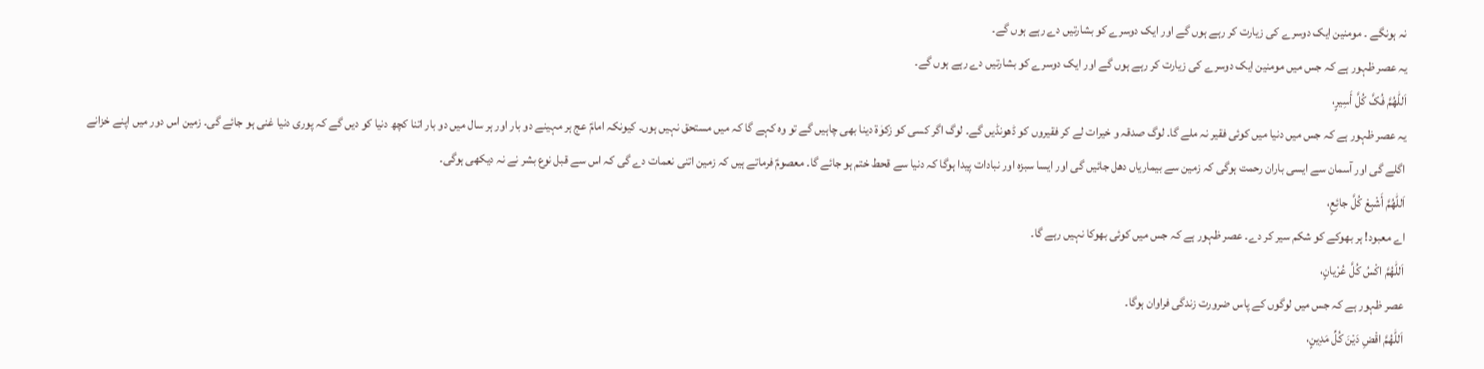نہ ہونگے ۔ مومنین ایک دوسرے کی زیارت کر رہے ہوں گے اور ایک دوسرے کو بشارتیں دے رہے ہوں گے۔
یہ عصر ظہور ہے کہ جس میں مومنین ایک دوسرے کی زیارت کر رہے ہوں گے اور ایک دوسرے کو بشارتیں دے رہے ہوں گے۔
اَللّٰھُمَّ فُکَّ کُلَّ أَسِیرٍ،
یہ عصر ظہور ہے کہ جس میں دنیا میں کوئی فقیر نہ ملے گا۔ لوگ صدقہ و خیرات لے کر فقیروں کو ڈھونڈیں گے۔ لوگ اگر کسی کو زکوٰۃ دینا بھی چاہیں گے تو وہ کہے گا کہ میں مستحق نہیں ہوں۔ کیونکہ امامؑ عج ہر مہینے دو بار اور ہر سال میں دو بار اتنا کچھ دنیا کو دیں گے کہ پوری دنیا غنی ہو جائے گی۔ زمین اس دور میں اپنے خزانے اگلے گی اور آسمان سے ایسی باران رحمت ہوگی کہ زمین سے بیماریاں دھل جائیں گی اور ایسا سبزہ اور نبادات پیدا ہوگا کہ دنیا سے قحط ختم ہو جائے گا۔ معصومؑ فرماتے ہیں کہ زمین اتنی نعمات دے گی کہ اس سے قبل نوع بشر نے نہ دیکھی ہوگی۔
اَللّٰھُمَّ أَشْبِعْ کُلَّ جائِعٍ،
اے معبود! ہر بھوکے کو شکم سیر کر دے۔ عصر ظہور ہے کہ جس میں کوئی بھوکا نہیں رہے گا۔
اَللّٰھُمَّ اکْسُ کُلَّ عُرْیانٍ،
عصر ظہور ہے کہ جس میں لوگوں کے پاس ضرورت زندگی فراوان ہوگا۔
اَللّٰھُمَّ اقْضِ دَیْنَ کُلِّ مَدِینٍ،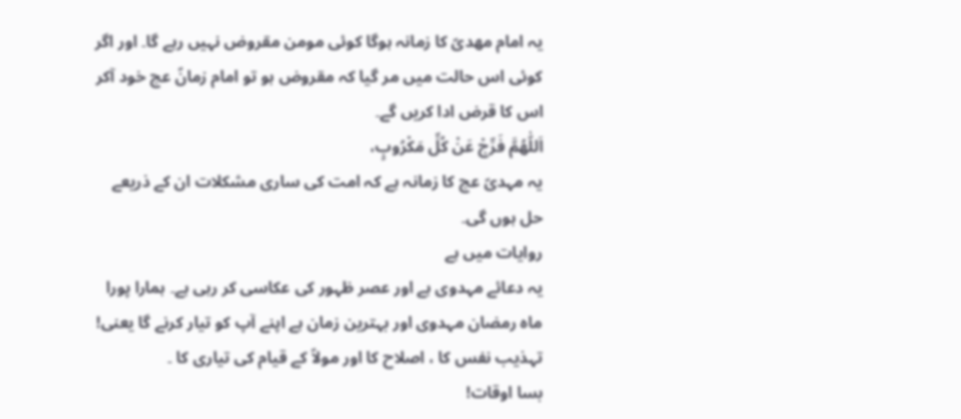یہ امام مھدیؑ کا زمانہ ہوگا کوئی مومن مقروض نہیں رہے گا۔ اور اگر کوئی اس حالت میں مر گیا کہ مقروض ہو تو امام زمانؑ عج خود آکر اس کا قرض ادا کریں گے۔
اَللّٰھُمَّ فَرِّجْ عَنْ کُلِّ مَکْرُوبٍ،
یہ مہدیؑ عج کا زمانہ ہے کہ امت کی ساری مشکلات ان کے ذریعے حل ہوں گی۔
روایات میں ہے
یہ دعائے مہدوی ہے اور عصر ظہور کی عکاسی کر رہی ہے۔ ہمارا پورا ماہ رمضان مہدوی اور بہترین زمان ہے اپنے آپ کو تیار کرنے گا یعنی! تہذیب نفس کا ، اصلاح کا اور مولاؑ کے قیام کی تیاری کا ۔
بسا اوقات!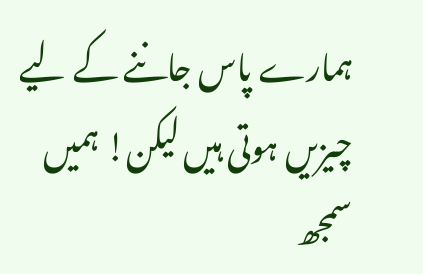ہمارے پاس جاننے کے لیے چیزیں ہوتی ہیں لیکن! ہمیں سمجھ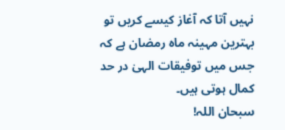نہیں آتا کہ آغاز کیسے کریں تو بہترین مہینہ ماہ رمضان ہے کہ جس میں توفیقات الہیٰ در حد کمال ہوتی ہیں۔
سبحان اللہ!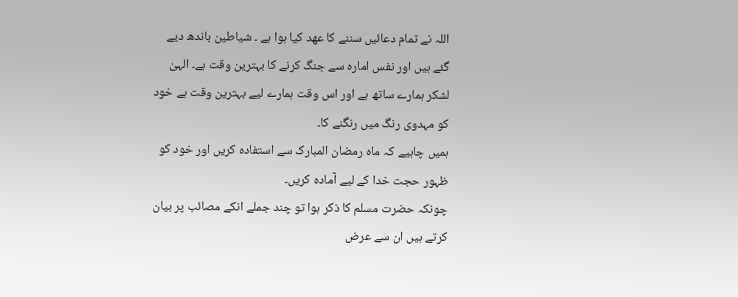اللہ نے تمام دعائیں سننے کا عھد کیا ہوا ہے ۔ شیاطین باندھ دیے گئے ہیں اور نفس امارہ سے جنگ کرنے کا بہترین وقت ہے۔ الہیٰ لشکر ہمارے ساتھ ہے اور اس وقت ہمارے لیے بہترین وقت ہے خود کو مہدوی رنگ میں رنگنے کا۔
ہمیں چاہیے کہ ماہ رمضان المبارک سے استفادہ کریں اور خود کو ظہور حجت خدا کے لیے آمادہ کریں۔
چونکہ حضرت مسلم کا ذکر ہوا تو چند جملے انکے مصائب پر بیان کرتے ہیں ان سے عرض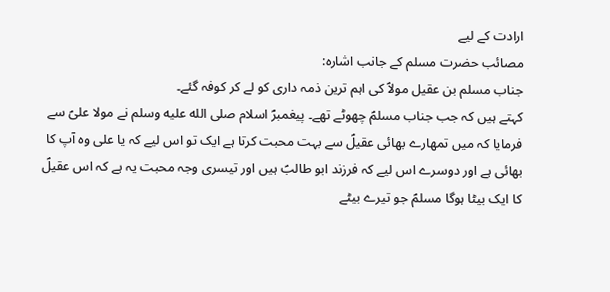ارادت کے لیے
مصائب حضرت مسلم کے جانب اشارہ:
جناب مسلم بن عقیل مولاؑ کی اہم ترین ذمہ داری کو لے کر کوفہ گئے۔
کہتے ہیں کہ جب جناب مسلمؑ چھوٹے تھے۔ پیغمبرؐ اسلام صلى الله عليه وسلم نے مولا علیؑ سے فرمایا کہ میں تمھارے بھائی عقیلؑ سے بہت محبت کرتا ہے ایک تو اس لیے کہ یا علی وہ آپ کا بھائی ہے اور دوسرے اس لیے کہ فرزند ابو طالبؑ ہیں اور تیسری وجہ محبت یہ ہے کہ اس عقیلؑ کا ایک بیٹا ہوگا مسلمؑ جو تیرے بیٹے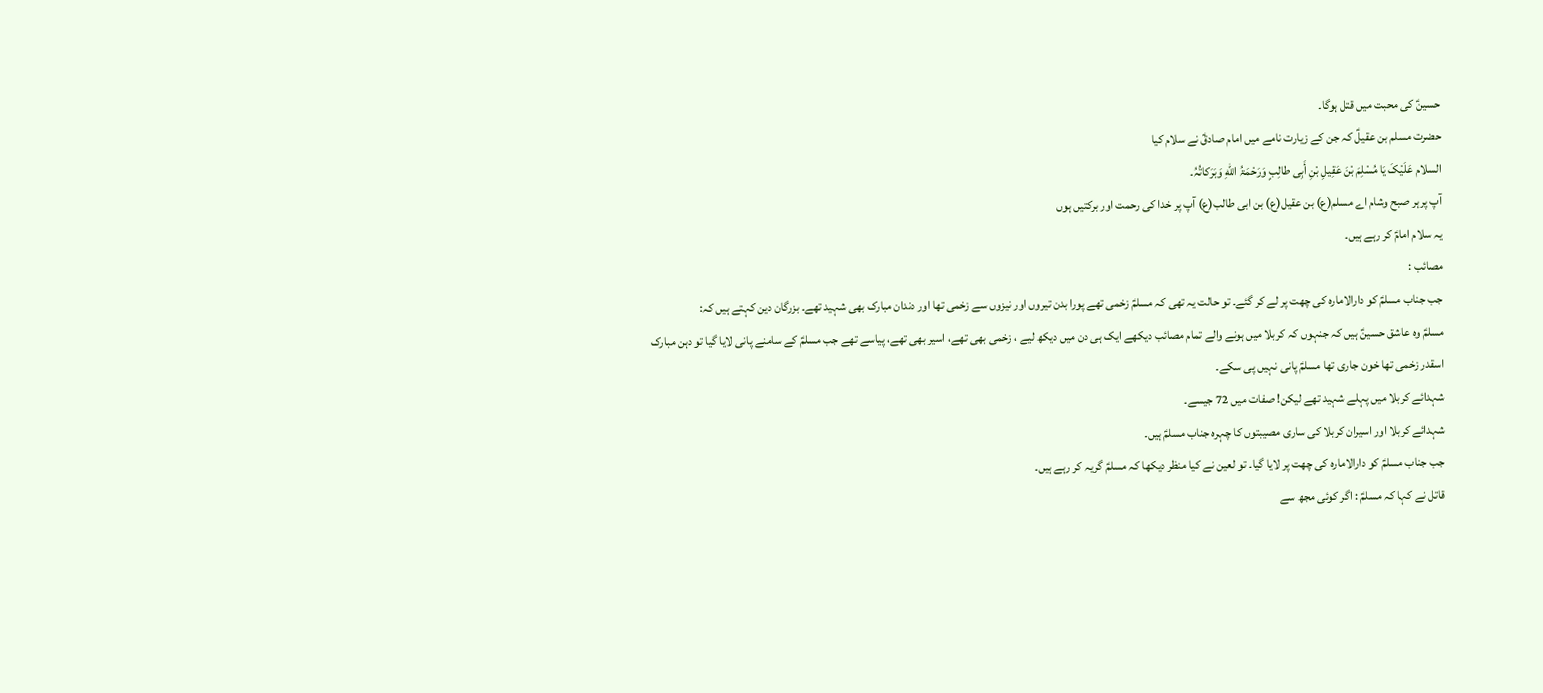حسینؑ کی محبت میں قتل ہوگا۔
حضرت مسلم بن عقیلؑ کہ جن کے زیارت نامے میں امام صادقؑ نے سلام کیا
السلام عَلَیْکَ یَا مُسْلِمَ بْنَ عَقِیلِ بْنِ أَبِی طالِبٍ وَرَحْمَۃُ اللهِ وَبَرَکاتُہُ۔
آپ پرہر صبح وشام اے مسلم(ع) بن عقیل(ع) بن ابی طالب(ع) آپ پر خدا کی رحمت اور برکتیں ہوں
یہ سلام امامؑ کر رہے ہیں۔
مصائب :
جب جناب مسلمؑ کو دارالامارہ کی چھت پر لے کر گئے۔ تو حالت یہ تھی کہ مسلمؑ زخمی تھے پورا بدن تیروں اور نیزوں سے زخمی تھا اور دندان مبارک بھی شہید تھے۔ بزرگان دین کہتے ہیں کہ:
مسلمؑ وہ عاشق حسینؑ ہیں کہ جنہوں کہ کربلا میں ہونے والے تمام مصائب دیکھے ایک ہی دن میں دیکھ لیے ، زخمی بھی تھے، اسیر بھی تھے، پیاسے تھے جب مسلمؑ کے سامنے پانی لایا گیا تو دہن مبارک اسقدر زخمی تھا خون جاری تھا مسلمؑ پانی نہیں پی سکے۔
شہدائے کربلا میں پہلے شہید تھے لیکن! صفات میں 72 جیسے۔
شہدائے کربلا اور اسیران کربلا کی ساری مصیبتوں کا چہرہ جناب مسلمؑ ہیں۔
جب جناب مسلمؑ کو دارالامارہ کی چھت پر لایا گیا۔ تو لعین نے کیا منظر دیکھا کہ مسلمؑ گریہ کر رہے ہیں۔
قاتل نے کہا کہ مسلمؑ : اگر کوئی مجھ سے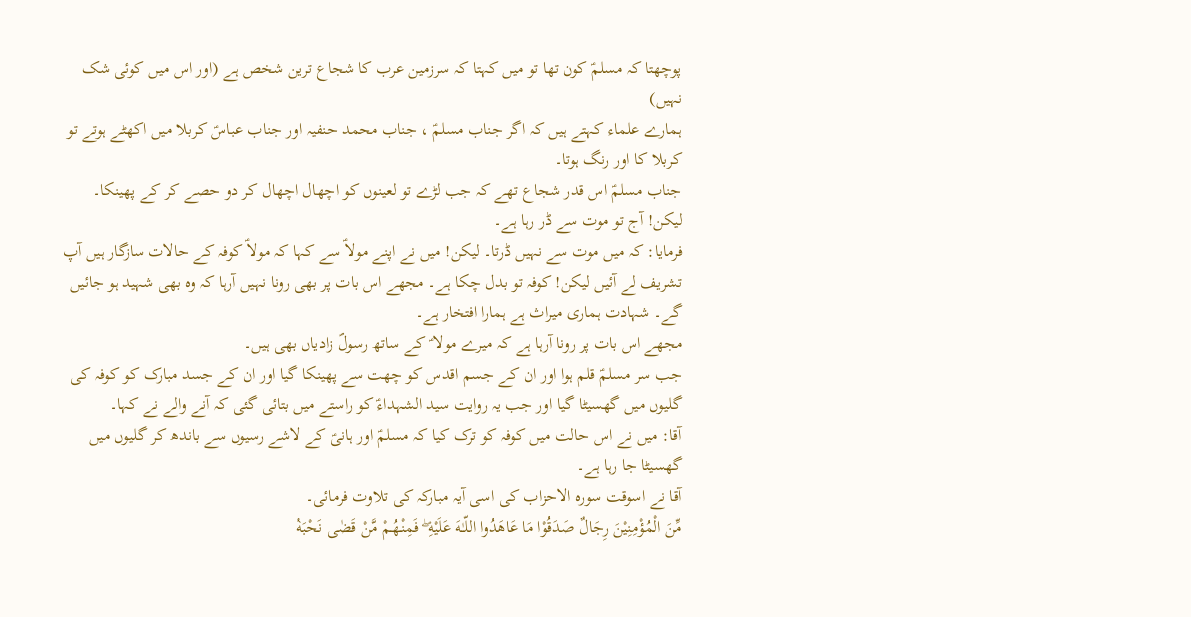پوچھتا کہ مسلمؑ کون تھا تو میں کہتا کہ سرزمین عرب کا شجاع ترین شخص ہے (اور اس میں کوئی شک نہیں)
ہمارے علماء کہتے ہیں کہ اگر جناب مسلمؑ ، جناب محمد حنفیہ اور جناب عباسؑ کربلا میں اکھٹے ہوتے تو کربلا کا اور رنگ ہوتا۔
جناب مسلمؑ اس قدر شجاع تھے کہ جب لڑے تو لعینوں کو اچھال اچھال کر دو حصے کر کے پھینکا۔ لیکن! آج تو موت سے ڈر رہا ہے۔
فرمایا: کہ میں موت سے نہیں ڈرتا۔ لیکن! میں نے اپنے مولاؑ سے کہا کہ مولاؑ کوفہ کے حالات سازگار ہیں آپ تشریف لے آئیں لیکن! کوفہ تو بدل چکا ہے۔ مجھے اس بات پر بھی رونا نہیں آرہا کہ وہ بھی شہید ہو جائیں گے۔ شہادت ہماری میراث ہے ہمارا افتخار ہے۔
مجھے اس بات پر رونا آرہا ہے کہ میرے مولا ؑ کے ساتھ رسولؐ زادیاں بھی ہیں۔
جب سر مسلمؑ قلم ہوا اور ان کے جسم اقدس کو چھت سے پھینکا گیا اور ان کے جسد مبارک کو کوفہ کی گلیوں میں گھسیٹا گیا اور جب یہ روایت سید الشہداءؑ کو راستے میں بتائی گئی کہ آنے والے نے کہا۔
آقا: میں نے اس حالت میں کوفہ کو ترک کیا کہ مسلمؑ اور ہانیؑ کے لاشے رسیوں سے باندھ کر گلیوں میں گھسیٹا جا رہا ہے۔
آقا نے اسوقت سورہ الاحزاب کی اسی آیہ مبارکہ کی تلاوت فرمائی۔
مِّنَ الْمُؤْمِنِيْنَ رِجَالٌ صَدَقُوْا مَا عَاهَدُوا اللّـٰهَ عَلَيْهِ ۖ فَمِنْـهُـمْ مَّنْ قَضٰى نَحْبَهٝ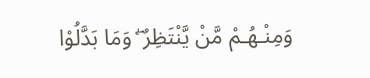وَمِنْـهُـمْ مَّنْ يَّنْتَظِرُ ۖ وَمَا بَدَّلُوْا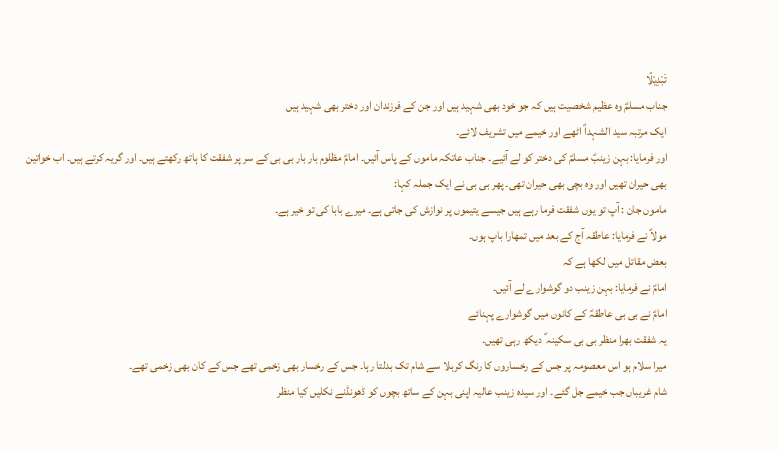تَبْدِيْلًا
جناب مسلمؑ وہ عظیم شخصیت ہیں کہ جو خود بھی شہید ہیں اور جن کے فرزندان اور دختر بھی شہید ہیں
ایک مرتبہ سید الشہداؑ اٹھے اور خیمے میں تشریف لائے۔
اور فرمایا: بہن زینبؑ مسلمؑ کی دختر کو لے آئیے۔ جناب عاتکہ ماموں کے پاس آئیں۔ امامؑ مظلوم بار بار بی بی کے سر پر شفقت کا ہاتھ رکھتے ہیں۔ اور گریہ کرتے ہیں۔ اب خواتین بھی حیران تھیں اور وہ بچی بھی حیران تھی۔ پھر بی بی نے ایک جملہ کہا:
ماموں جان : آپ تو یوں شفقت فرما رہے ہیں جیسے یتیموں پر نوازش کی جاتی ہے۔ میرے بابا کی تو خیر ہے۔
مولاؑ نے فرمایا: عاطقہ آج کے بعد میں تمھارا باپ ہوں۔
بعض مقاتل میں لکھا ہے کہ
امامؑ نے فرمایا: بہن زینب دو گوشوارے لے آئیں۔
امامؑ نے بی بی عاطقہؑ کے کانوں میں گوشوارے پہنائے
یہ شفقت بھرا منظر بی بی سکینہ ؑ دیکھ رہی تھیں۔
میرا سلام ہو اس معصومہ پر جس کے رخساروں کا رنگ کربلا سے شام تک بدلتا رہا۔ جس کے رخسار بھی زخمی تھے جس کے کان بھی زخمی تھے۔
شام غریباں جب خیمے جل گئے۔ اور سیدہ زینب عالیہ اپنی بہن کے ساتھ بچوں کو ڈھونڈنے نکلیں کیا منظر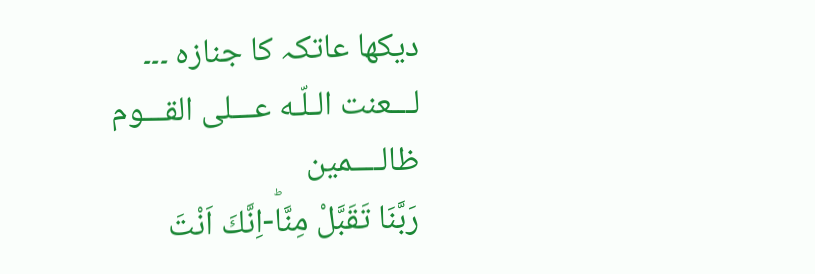دیکھا عاتکہ کا جنازہ ۔۔۔
لـــعنت الـلّـه عـــلی القـــوم ظالــــمین
رَبَّنَا تَقَبَّلْ مِنَّاؕ-اِنَّكَ اَنْتَ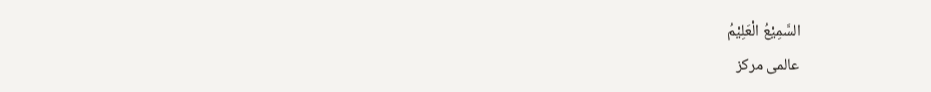السَّمِیْعُ الْعَلِیْمُ
عالمی مرکز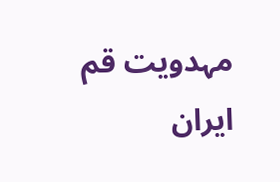مہدویت قم ایران